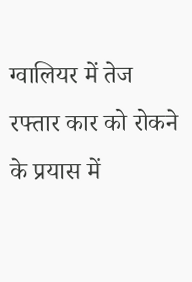ग्वालियर में तेज रफ्तार कार को रोकने के प्रयास में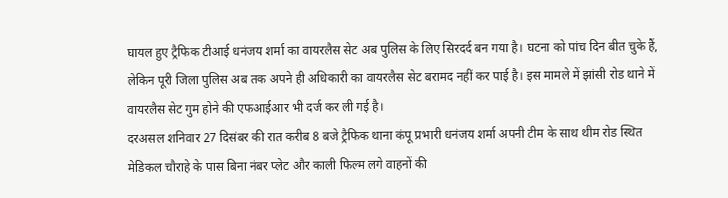घायल हुए ट्रैफिक टीआई धनंजय शर्मा का वायरलैस सेट अब पुलिस के लिए सिरदर्द बन गया है। घटना को पांच दिन बीत चुके हैं, लेकिन पूरी जिला पुलिस अब तक अपने ही अधिकारी का वायरलैस सेट बरामद नहीं कर पाई है। इस मामले में झांसी रोड थाने में वायरलैस सेट गुम होने की एफआईआर भी दर्ज कर ली गई है।
दरअसल शनिवार 27 दिसंबर की रात करीब 8 बजे ट्रैफिक थाना कंपू प्रभारी धनंजय शर्मा अपनी टीम के साथ थीम रोड स्थित मेडिकल चौराहे के पास बिना नंबर प्लेट और काली फिल्म लगे वाहनों की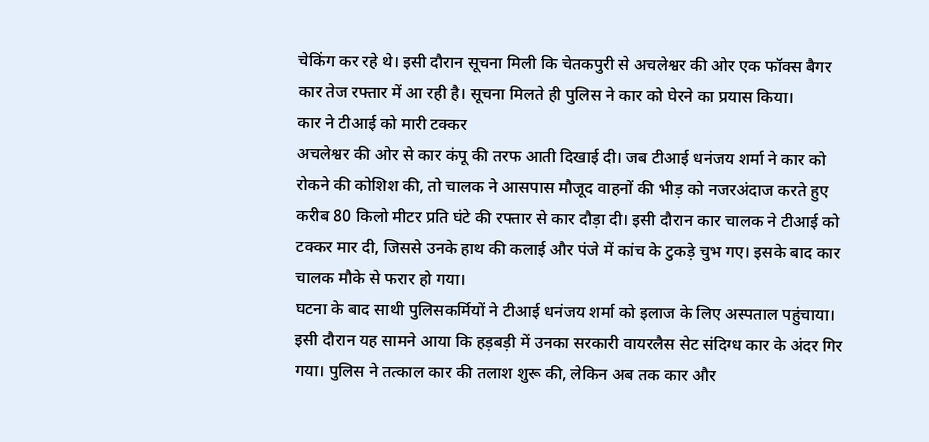चेकिंग कर रहे थे। इसी दौरान सूचना मिली कि चेतकपुरी से अचलेश्वर की ओर एक फॉक्स बैगर कार तेज रफ्तार में आ रही है। सूचना मिलते ही पुलिस ने कार को घेरने का प्रयास किया।
कार ने टीआई को मारी टक्कर
अचलेश्वर की ओर से कार कंपू की तरफ आती दिखाई दी। जब टीआई धनंजय शर्मा ने कार को रोकने की कोशिश की, तो चालक ने आसपास मौजूद वाहनों की भीड़ को नजरअंदाज करते हुए करीब 80 किलो मीटर प्रति घंटे की रफ्तार से कार दौड़ा दी। इसी दौरान कार चालक ने टीआई को टक्कर मार दी, जिससे उनके हाथ की कलाई और पंजे में कांच के टुकड़े चुभ गए। इसके बाद कार चालक मौके से फरार हो गया।
घटना के बाद साथी पुलिसकर्मियों ने टीआई धनंजय शर्मा को इलाज के लिए अस्पताल पहुंचाया। इसी दौरान यह सामने आया कि हड़बड़ी में उनका सरकारी वायरलैस सेट संदिग्ध कार के अंदर गिर गया। पुलिस ने तत्काल कार की तलाश शुरू की, लेकिन अब तक कार और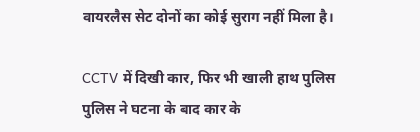वायरलैस सेट दोनों का कोई सुराग नहीं मिला है।

CCTV में दिखी कार, फिर भी खाली हाथ पुलिस
पुलिस ने घटना के बाद कार के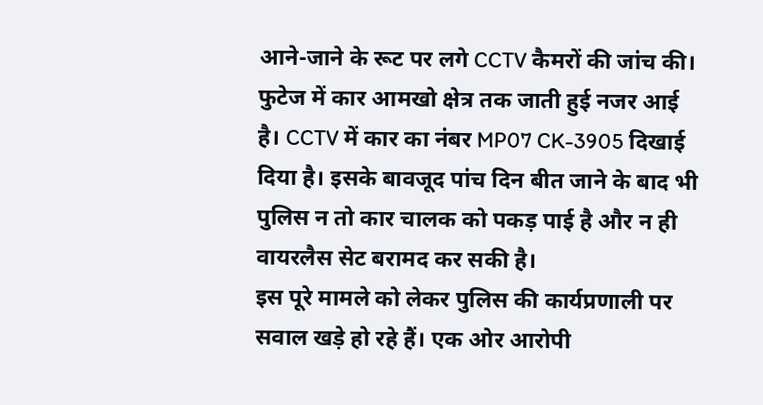आने-जाने के रूट पर लगे CCTV कैमरों की जांच की। फुटेज में कार आमखो क्षेत्र तक जाती हुई नजर आई है। CCTV में कार का नंबर MP07 CK-3905 दिखाई दिया है। इसके बावजूद पांच दिन बीत जाने के बाद भी पुलिस न तो कार चालक को पकड़ पाई है और न ही वायरलैस सेट बरामद कर सकी है।
इस पूरे मामले को लेकर पुलिस की कार्यप्रणाली पर सवाल खड़े हो रहे हैं। एक ओर आरोपी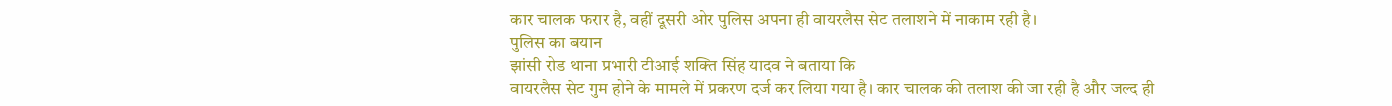कार चालक फरार है, वहीं दूसरी ओर पुलिस अपना ही वायरलैस सेट तलाशने में नाकाम रही है।
पुलिस का बयान
झांसी रोड थाना प्रभारी टीआई शक्ति सिंह यादव ने बताया कि
वायरलैस सेट गुम होने के मामले में प्रकरण दर्ज कर लिया गया है। कार चालक की तलाश की जा रही है और जल्द ही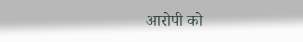आरोपी को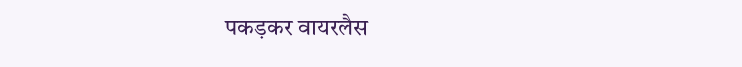पकड़कर वायरलैस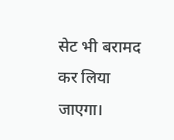सेट भी बरामद कर लिया जाएगा।